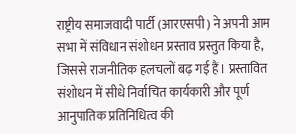राष्ट्रीय समाजवादी पार्टी (आरएसपी) ने अपनी आम सभा में संविधान संशोधन प्रस्ताव प्रस्तुत किया है, जिससे राजनीतिक हलचलों बढ़ गई हैं। प्रस्तावित संशोधन में सीधे निर्वाचित कार्यकारी और पूर्ण आनुपातिक प्रतिनिधित्व की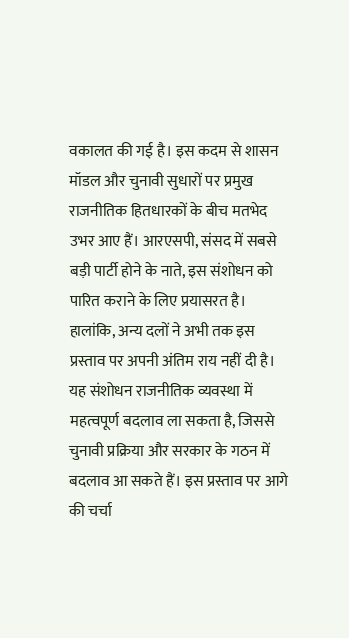वकालत की गई है। इस कदम से शासन मॉडल और चुनावी सुधारों पर प्रमुख राजनीतिक हितधारकों के बीच मतभेद उभर आए हैं। आरएसपी, संसद में सबसे बड़ी पार्टी होने के नाते, इस संशोधन को पारित कराने के लिए प्रयासरत है। हालांकि, अन्य दलों ने अभी तक इस प्रस्ताव पर अपनी अंतिम राय नहीं दी है। यह संशोधन राजनीतिक व्यवस्था में महत्वपूर्ण बदलाव ला सकता है, जिससे चुनावी प्रक्रिया और सरकार के गठन में बदलाव आ सकते हैं। इस प्रस्ताव पर आगे की चर्चा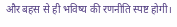और बहस से ही भविष्य की रणनीति स्पष्ट होगी।